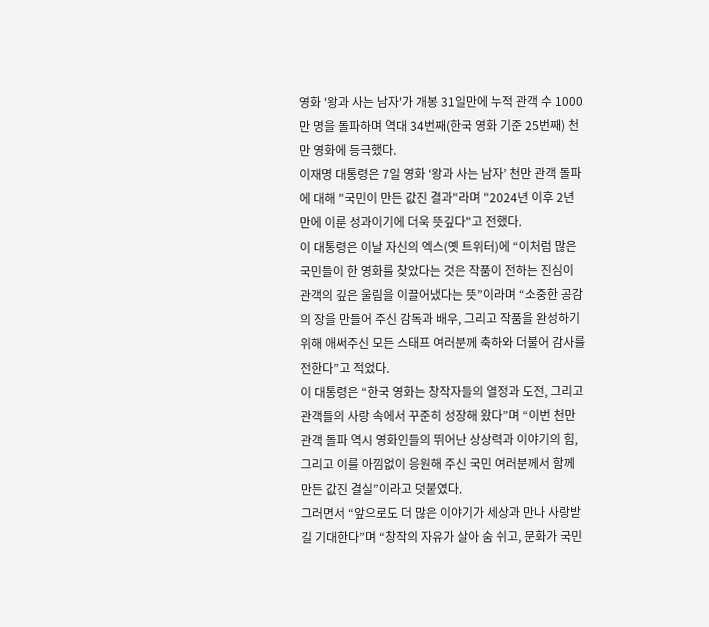영화 '왕과 사는 남자'가 개봉 31일만에 누적 관객 수 1000만 명을 돌파하며 역대 34번째(한국 영화 기준 25번째) 천만 영화에 등극했다.
이재명 대통령은 7일 영화 ‘왕과 사는 남자’ 천만 관객 돌파에 대해 "국민이 만든 값진 결과"라며 "2024년 이후 2년 만에 이룬 성과이기에 더욱 뜻깊다"고 전했다.
이 대통령은 이날 자신의 엑스(옛 트위터)에 “이처럼 많은 국민들이 한 영화를 찾았다는 것은 작품이 전하는 진심이 관객의 깊은 울림을 이끌어냈다는 뜻”이라며 “소중한 공감의 장을 만들어 주신 감독과 배우, 그리고 작품을 완성하기 위해 애써주신 모든 스태프 여러분께 축하와 더불어 감사를 전한다”고 적었다.
이 대통령은 “한국 영화는 창작자들의 열정과 도전, 그리고 관객들의 사랑 속에서 꾸준히 성장해 왔다”며 “이번 천만 관객 돌파 역시 영화인들의 뛰어난 상상력과 이야기의 힘, 그리고 이를 아낌없이 응원해 주신 국민 여러분께서 함께 만든 값진 결실”이라고 덧붙였다.
그러면서 “앞으로도 더 많은 이야기가 세상과 만나 사랑받길 기대한다”며 “창작의 자유가 살아 숨 쉬고, 문화가 국민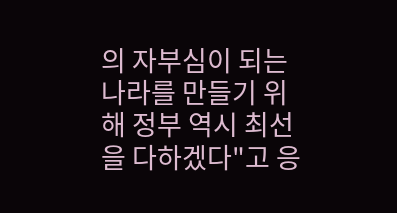의 자부심이 되는 나라를 만들기 위해 정부 역시 최선을 다하겠다"고 응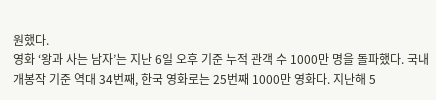원했다.
영화 ‘왕과 사는 남자’는 지난 6일 오후 기준 누적 관객 수 1000만 명을 돌파했다. 국내 개봉작 기준 역대 34번째, 한국 영화로는 25번째 1000만 영화다. 지난해 5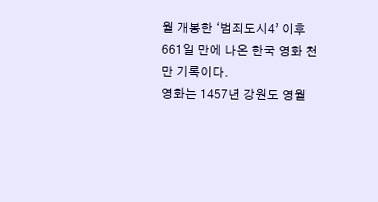월 개봉한 ‘범죄도시4’ 이후 661일 만에 나온 한국 영화 천만 기록이다.
영화는 1457년 강원도 영월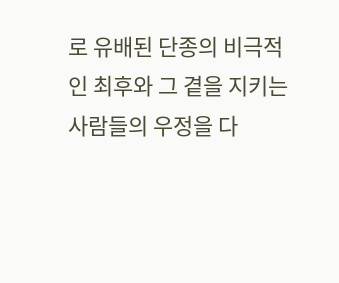로 유배된 단종의 비극적인 최후와 그 곁을 지키는 사람들의 우정을 다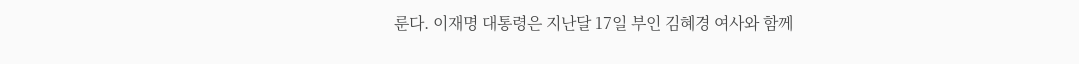룬다. 이재명 대통령은 지난달 17일 부인 김혜경 여사와 함께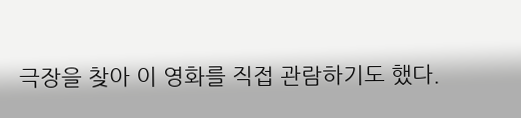극장을 찾아 이 영화를 직접 관람하기도 했다.